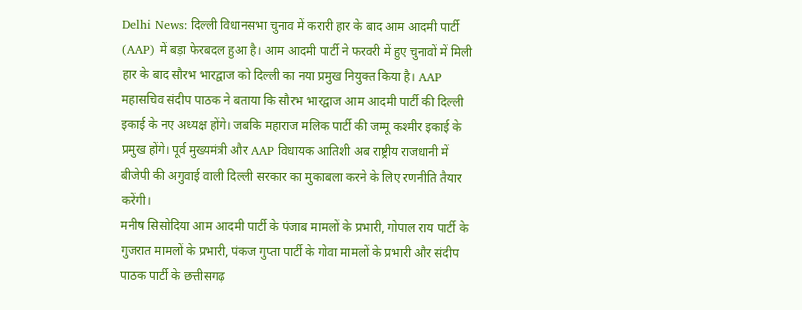Delhi News: दिल्ली विधानसभा चुनाव में करारी हार के बाद आम आदमी पार्टी (AAP) में बड़ा फेरबदल हुआ है। आम आदमी पार्टी ने फरवरी में हुए चुनावों में मिली हार के बाद सौरभ भारद्वाज को दिल्ली का नया प्रमुख नियुक्त किया है। AAP महासचिव संदीप पाठक ने बताया कि सौरभ भारद्वाज आम आदमी पार्टी की दिल्ली इकाई के नए अध्यक्ष होंगे। जबकि महाराज मलिक पार्टी की जम्मू कश्मीर इकाई के प्रमुख होंगे। पूर्व मुख्यमंत्री और AAP विधायक आतिशी अब राष्ट्रीय राजधानी में बीजेपी की अगुवाई वाली दिल्ली सरकार का मुकाबला करने के लिए रणनीति तैयार करेंगी।
मनीष सिसोदिया आम आदमी पार्टी के पंजाब मामलों के प्रभारी, गोपाल राय पार्टी के गुजरात मामलों के प्रभारी, पंकज गुप्ता पार्टी के गोवा मामलों के प्रभारी और संदीप पाठक पार्टी के छत्तीसगढ़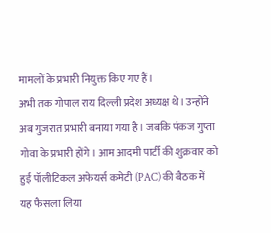मामलों के प्रभारी नियुक्त किए गए हैं।
अभी तक गोपाल राय दिल्ली प्रदेश अध्यक्ष थे। उन्होंने अब गुजरात प्रभारी बनाया गया है। जबकि पंकज गुप्ता गोवा के प्रभारी होंगे। आम आदमी पार्टी की शुक्रवार को हुई पॉलीटिकल अफेयर्स कमेटी (PAC) की बैठक में यह फैसला लिया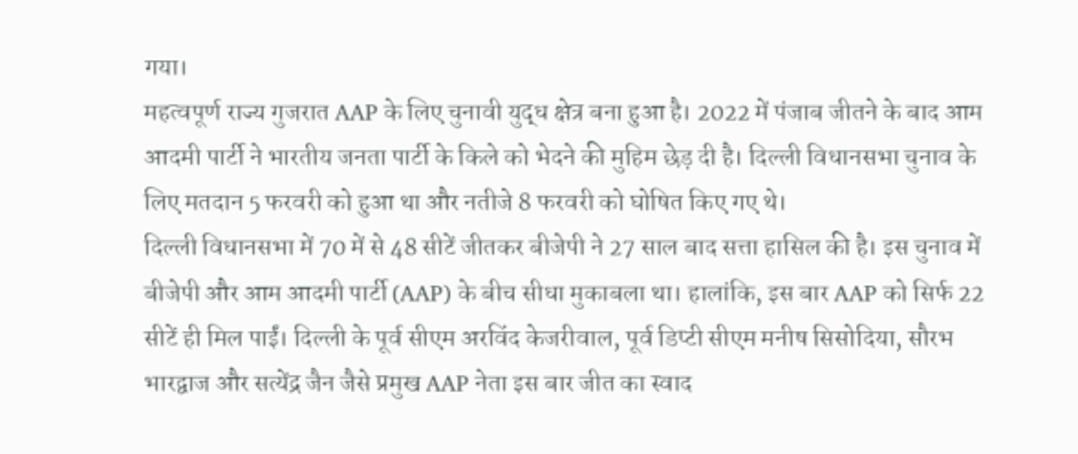गया।
महत्वपूर्ण राज्य गुजरात AAP के लिए चुनावी युद्ध क्षेत्र बना हुआ है। 2022 में पंजाब जीतने के बाद आम आदमी पार्टी ने भारतीय जनता पार्टी के किले को भेदने की मुहिम छेड़ दी है। दिल्ली विधानसभा चुनाव के लिए मतदान 5 फरवरी को हुआ था और नतीजे 8 फरवरी को घोषित किए गए थे।
दिल्ली विधानसभा में 70 में से 48 सीटें जीतकर बीजेपी ने 27 साल बाद सत्ता हासिल की है। इस चुनाव में बीजेपी और आम आदमी पार्टी (AAP) के बीच सीधा मुकाबला था। हालांकि, इस बार AAP को सिर्फ 22 सीटें ही मिल पाईं। दिल्ली के पूर्व सीएम अरविंद केजरीवाल, पूर्व डिप्टी सीएम मनीष सिसोदिया, सौरभ भारद्वाज और सत्येंद्र जैन जैसे प्रमुख AAP नेता इस बार जीत का स्वाद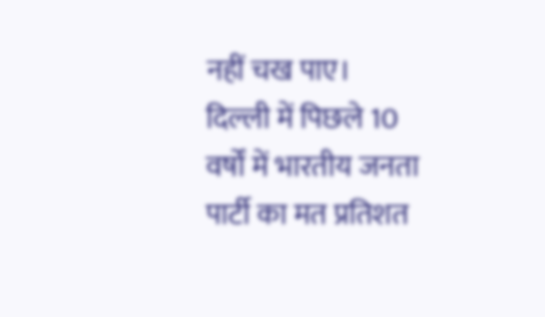नहीं चख पाए।
दिल्ली में पिछले 10 वर्षों में भारतीय जनता पार्टी का मत प्रतिशत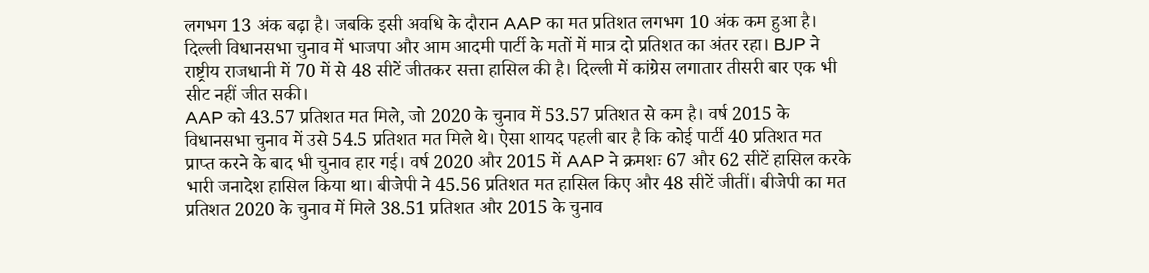लगभग 13 अंक बढ़ा है। जबकि इसी अवधि के दौरान AAP का मत प्रतिशत लगभग 10 अंक कम हुआ है। दिल्ली विधानसभा चुनाव में भाजपा और आम आदमी पार्टी के मतों में मात्र दो प्रतिशत का अंतर रहा। BJP ने राष्ट्रीय राजधानी में 70 में से 48 सीटें जीतकर सत्ता हासिल की है। दिल्ली में कांग्रेस लगातार तीसरी बार एक भी सीट नहीं जीत सकी।
AAP को 43.57 प्रतिशत मत मिले, जो 2020 के चुनाव में 53.57 प्रतिशत से कम है। वर्ष 2015 के विधानसभा चुनाव में उसे 54.5 प्रतिशत मत मिले थे। ऐसा शायद पहली बार है कि कोई पार्टी 40 प्रतिशत मत प्राप्त करने के बाद भी चुनाव हार गई। वर्ष 2020 और 2015 में AAP ने क्रमशः 67 और 62 सीटें हासिल करके भारी जनादेश हासिल किया था। बीजेपी ने 45.56 प्रतिशत मत हासिल किए और 48 सीटें जीतीं। बीजेपी का मत प्रतिशत 2020 के चुनाव में मिले 38.51 प्रतिशत और 2015 के चुनाव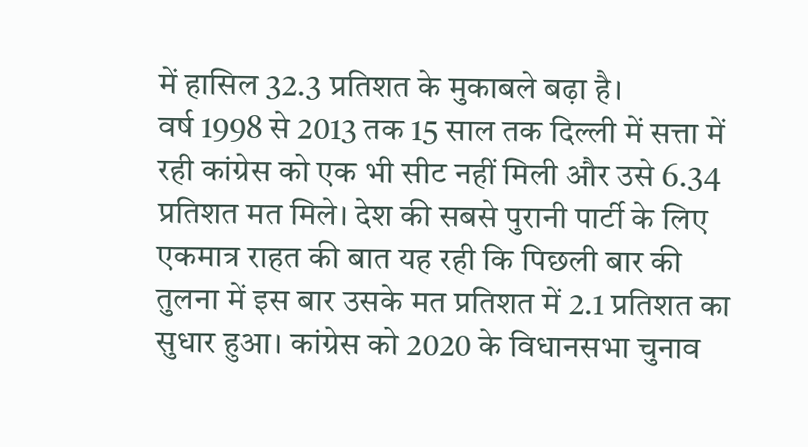में हासिल 32.3 प्रतिशत के मुकाबले बढ़ा है।
वर्ष 1998 से 2013 तक 15 साल तक दिल्ली में सत्ता में रही कांग्रेस को एक भी सीट नहीं मिली और उसे 6.34 प्रतिशत मत मिले। देश की सबसे पुरानी पार्टी के लिए एकमात्र राहत की बात यह रही कि पिछली बार की तुलना में इस बार उसके मत प्रतिशत में 2.1 प्रतिशत का सुधार हुआ। कांग्रेस को 2020 के विधानसभा चुनाव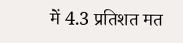में 4.3 प्रतिशत मत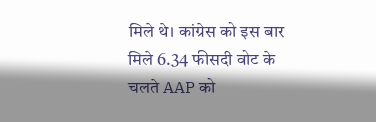मिले थे। कांग्रेस को इस बार मिले 6.34 फीसदी वोट के चलते AAP को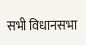सभी विधानसभा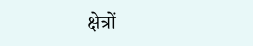क्षेत्रों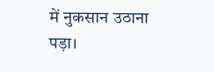में नुकसान उठाना पड़ा।